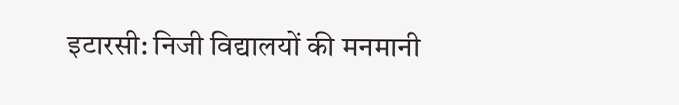इटारसी: निजी विद्यालयों की मनमानी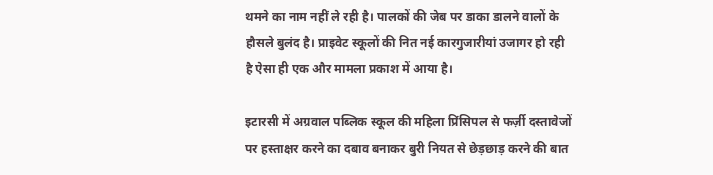थमने का नाम नहीं ले रही है। पालकों की जेब पर डाका डालने वालों के हौसले बुलंद है। प्राइवेट स्कूलों की नित नई कारगुजारीयां उजागर हो रही है ऐसा ही एक और मामला प्रकाश में आया है।

इटारसी में अग्रवाल पब्लिक स्कूल की महिला प्रिंसिपल से फर्ज़ी दस्तावेजों पर हस्ताक्षर करने का दबाव बनाकर बुरी नियत से छेड़छाड़ करने की बात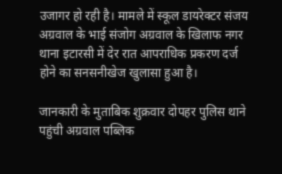उजागर हो रही है। मामले में स्कूल डायरेक्टर संजय अग्रवाल के भाई संजोग अग्रवाल के खिलाफ नगर थाना इटारसी में देर रात आपराधिक प्रकरण दर्ज होने का सनसनीखेज खुलासा हुआ है।

जानकारी के मुताबिक शुक्रवार दोपहर पुलिस थाने पहुंची अग्रवाल पब्लिक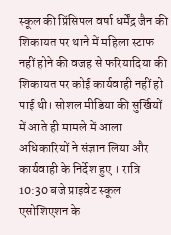स्कूल की प्रिंसिपल वर्षा धर्मेंद्र जैन की शिकायत पर थाने में महिला स्टाफ नहीं होने की वजह से फरियादिया की शिकायत पर कोई कार्यवाही नहीं हो पाई थी। सोशल मीडिया की सुर्खियों में आते ही मामले में आला अधिकारियों ने संज्ञान लिया और कार्यवाही के निर्देश हुए । रात्रि 10:30 बजे प्राइवेट स्कूल एसोशिएशन के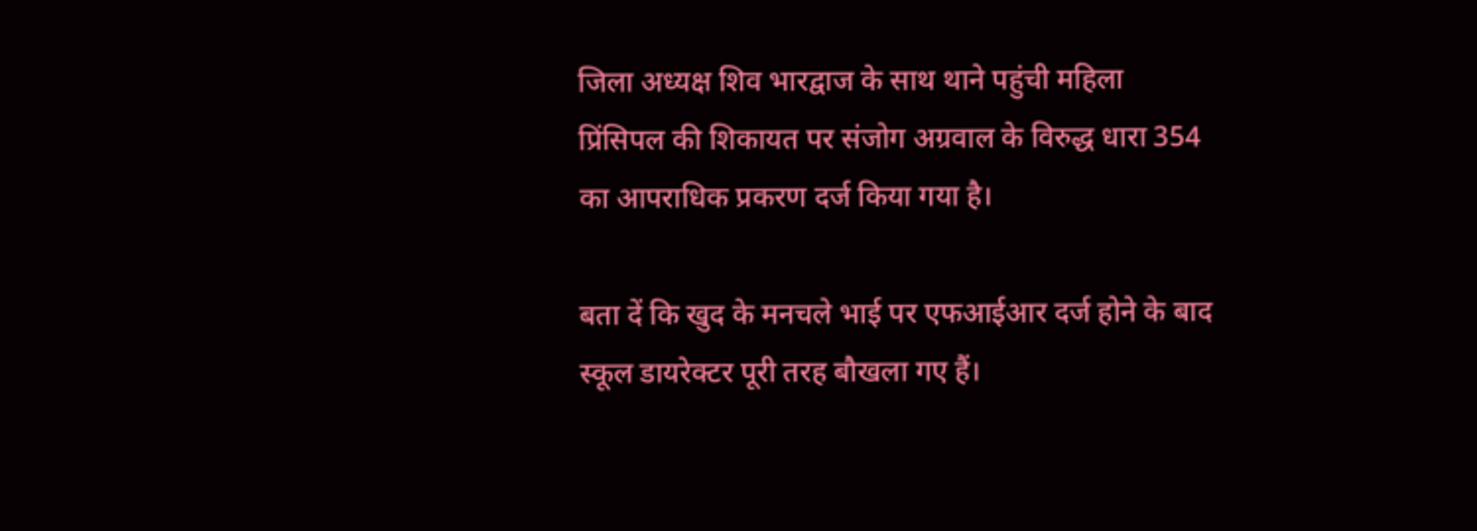जिला अध्यक्ष शिव भारद्वाज के साथ थाने पहुंची महिला प्रिंसिपल की शिकायत पर संजोग अग्रवाल के विरुद्ध धारा 354 का आपराधिक प्रकरण दर्ज किया गया है।

बता दें कि खुद के मनचले भाई पर एफआईआर दर्ज होने के बाद स्कूल डायरेक्टर पूरी तरह बौखला गए हैं।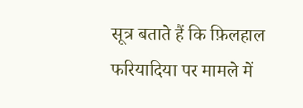सूत्र बताते हैं कि फ़िलहाल फरियादिया पर मामले में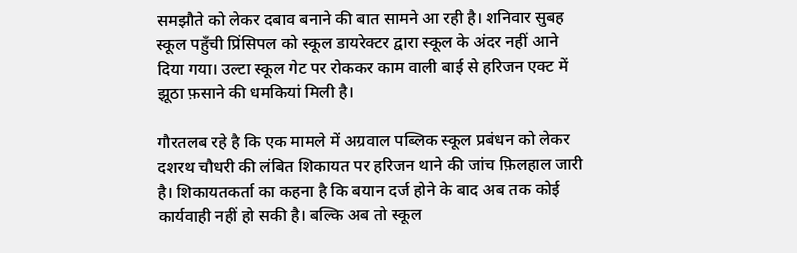समझौते को लेकर दबाव बनाने की बात सामने आ रही है। शनिवार सुबह स्कूल पहुँची प्रिंसिपल को स्कूल डायरेक्टर द्वारा स्कूल के अंदर नहीं आने दिया गया। उल्टा स्कूल गेट पर रोककर काम वाली बाई से हरिजन एक्ट में झूठा फ़साने की धमकियां मिली है।

गौरतलब रहे है कि एक मामले में अग्रवाल पब्लिक स्कूल प्रबंधन को लेकर दशरथ चौधरी की लंबित शिकायत पर हरिजन थाने की जांच फ़िलहाल जारी है। शिकायतकर्ता का कहना है कि बयान दर्ज होने के बाद अब तक कोई कार्यवाही नहीं हो सकी है। बल्कि अब तो स्कूल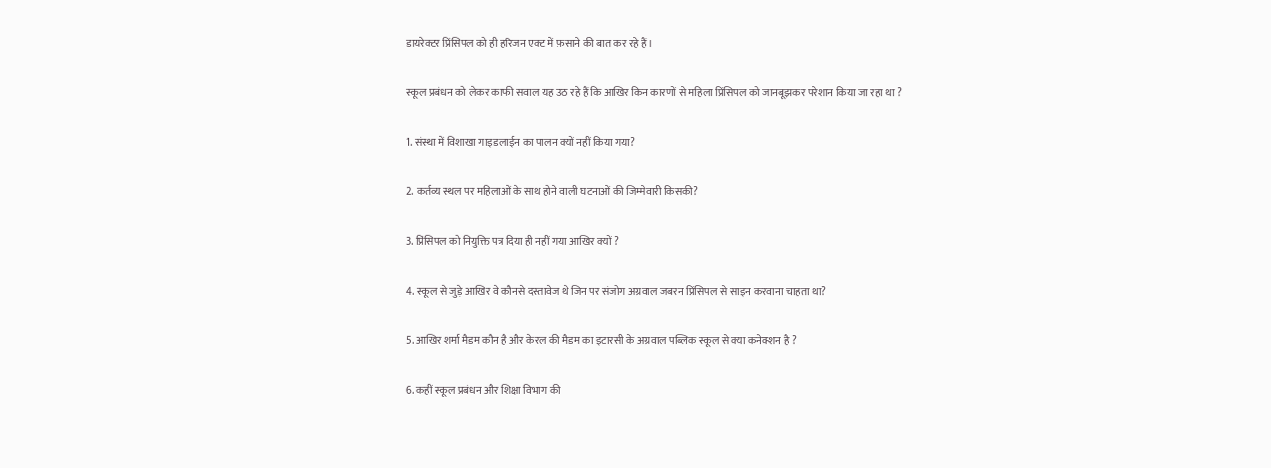डायरेक्टर प्रिंसिपल को ही हरिजन एक्ट में फ़साने की बात कर रहे हैं।

स्कूल प्रबंधन को लेकर काफी सवाल यह उठ रहे हैं कि आखिर किन कारणों से महिला प्रिंसिपल को जानबूझकर परेशान किया जा रहा था ?

1. संस्था में विशाखा गाइडलाईन का पालन क्यों नहीं किया गया?

2. कर्तव्य स्थल पर महिलाओं के साथ होने वाली घटनाओं की जिम्मेवारी किसकी?

3. प्रिंसिपल को नियुक्ति पत्र दिया ही नहीं गया आखिर क्यों ?

4. स्कूल से जुड़े आखिर वे कौनसे दस्तावेज थे जिन पर संजोग अग्रवाल जबरन प्रिंसिपल से साइन करवाना चाहता था?

5. आखिर शर्मा मैडम कौन है और केरल की मैडम का इटारसी के अग्रवाल पब्लिक स्कूल से क्या कनेक्शन है ?

6. कहीं स्कूल प्रबंधन और शिक्षा विभाग की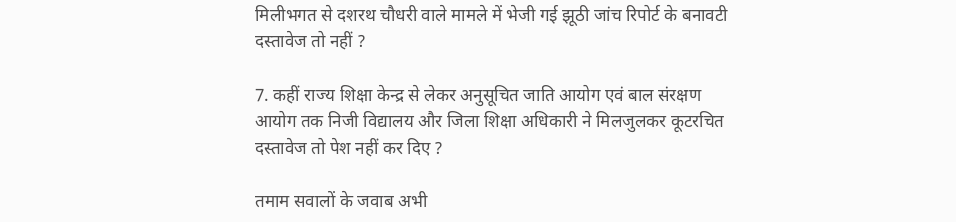मिलीभगत से दशरथ चौधरी वाले मामले में भेजी गई झूठी जांच रिपोर्ट के बनावटी दस्तावेज तो नहीं ?

7. कहीं राज्य शिक्षा केन्द्र से लेकर अनुसूचित जाति आयोग एवं बाल संरक्षण आयोग तक निजी विद्यालय और जिला शिक्षा अधिकारी ने मिलजुलकर कूटरचित दस्तावेज तो पेश नहीं कर दिए ?

तमाम सवालों के जवाब अभी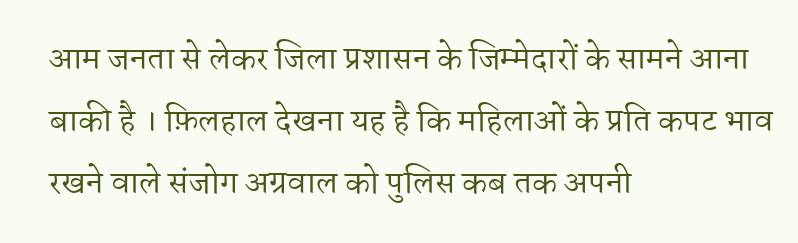आम जनता से लेकर जिला प्रशासन के जिम्मेदारों के सामने आना बाकी है । फ़िलहाल देखना यह है कि महिलाओं के प्रति कपट भाव रखने वाले संजोग अग्रवाल को पुलिस कब तक अपनी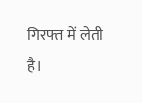गिरफ्त में लेती है।